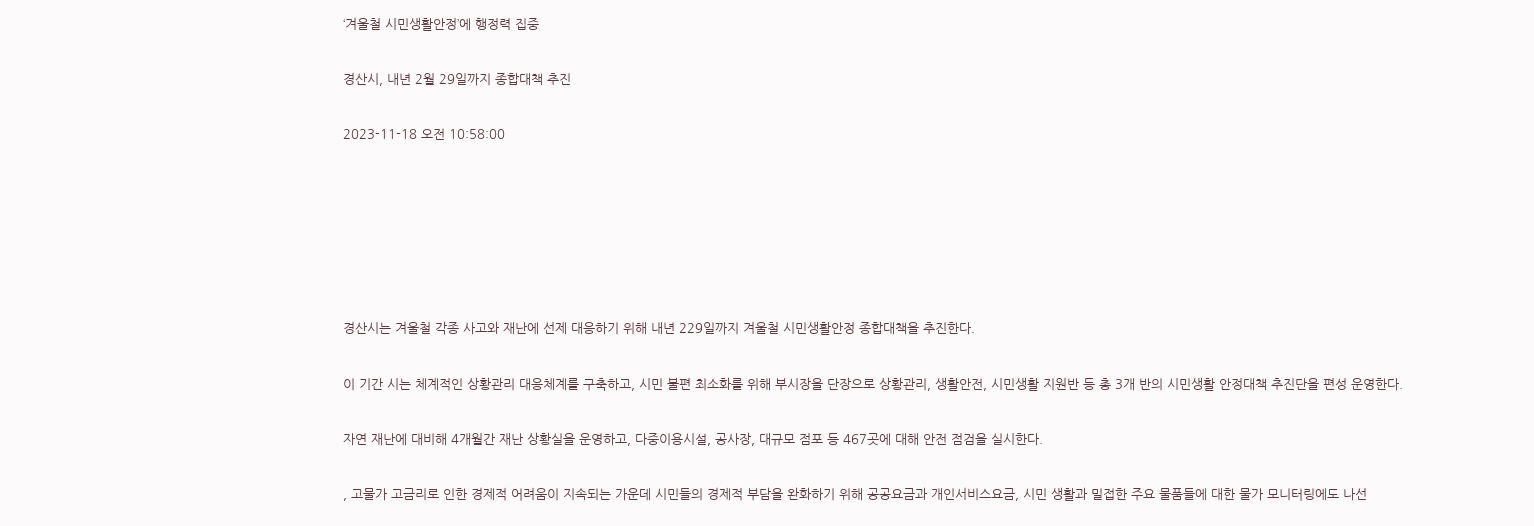‘겨울철 시민생활안정’에 행정력 집중

경산시, 내년 2월 29일까지 종합대책 추진

2023-11-18 오전 10:58:00






경산시는 겨울철 각종 사고와 재난에 선제 대응하기 위해 내년 229일까지 겨울철 시민생활안정 종합대책을 추진한다.

이 기간 시는 체계적인 상황관리 대응체계를 구축하고, 시민 불편 최소화를 위해 부시장을 단장으로 상황관리, 생활안전, 시민생활 지원반 등 총 3개 반의 시민생활 안정대책 추진단을 편성 운영한다.

자연 재난에 대비해 4개월간 재난 상황실을 운영하고, 다중이용시설, 공사장, 대규모 점포 등 467곳에 대해 안전 점검을 실시한다.

, 고물가 고금리로 인한 경제적 어려움이 지속되는 가운데 시민들의 경제적 부담을 완화하기 위해 공공요금과 개인서비스요금, 시민 생활과 밀접한 주요 물품들에 대한 물가 모니터링에도 나선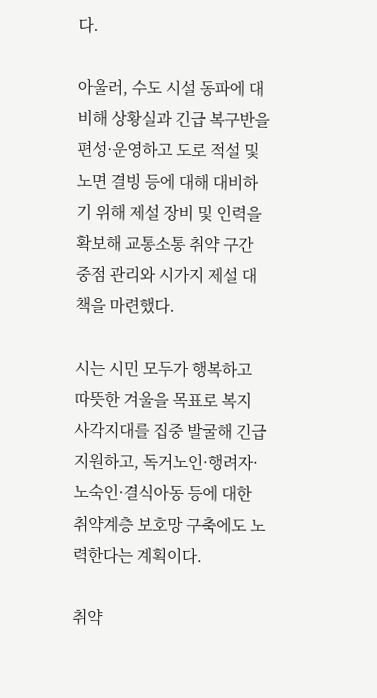다.

아울러, 수도 시설 동파에 대비해 상황실과 긴급 복구반을 편성·운영하고 도로 적설 및 노면 결빙 등에 대해 대비하기 위해 제설 장비 및 인력을 확보해 교통소통 취약 구간 중점 관리와 시가지 제설 대책을 마련했다.

시는 시민 모두가 행복하고 따뜻한 겨울을 목표로 복지 사각지대를 집중 발굴해 긴급 지원하고, 독거노인·행려자·노숙인·결식아동 등에 대한 취약계층 보호망 구축에도 노력한다는 계획이다.

취약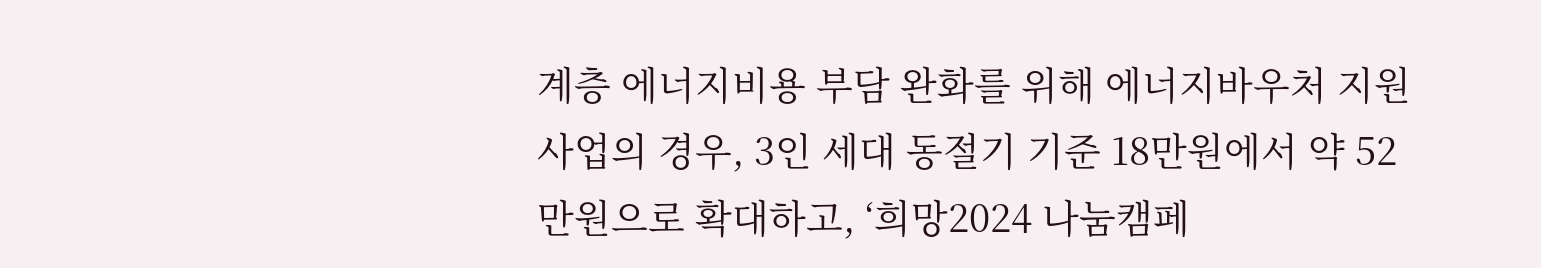계층 에너지비용 부담 완화를 위해 에너지바우처 지원사업의 경우, 3인 세대 동절기 기준 18만원에서 약 52만원으로 확대하고, ‘희망2024 나눔캠페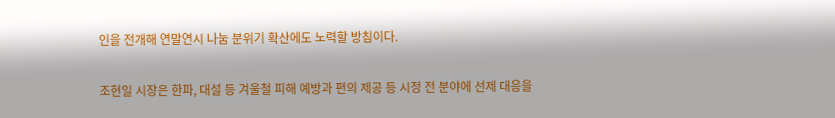인을 전개해 연말연시 나눔 분위기 확산에도 노력할 방침이다.

조현일 시장은 한파, 대설 등 겨울철 피해 예방과 편의 제공 등 시정 전 분야에 선제 대응을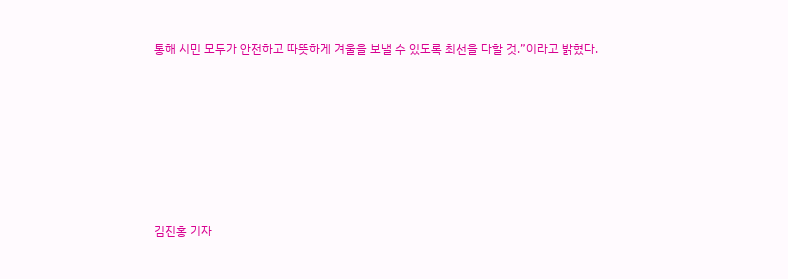통해 시민 모두가 안전하고 따뜻하게 겨울을 보낼 수 있도록 최선을 다할 것.”이라고 밝혔다.







김진홍 기자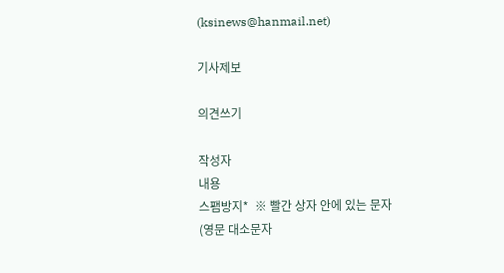(ksinews@hanmail.net)

기사제보

의견쓰기

작성자
내용
스팸방지*  ※ 빨간 상자 안에 있는 문자
(영문 대소문자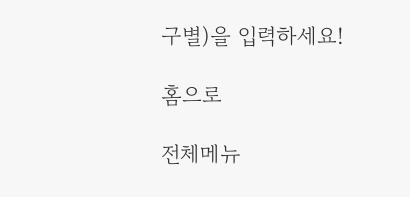구별)을 입력하세요!

홈으로

전체메뉴